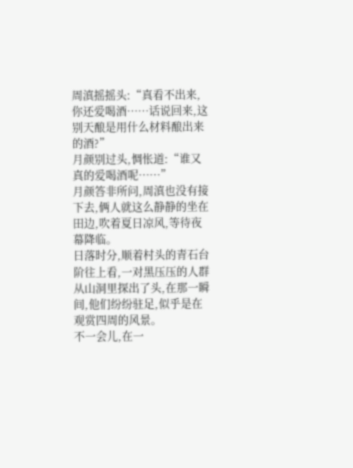周滇摇摇头:“真看不出来,你还爱喝酒……话说回来,这别天酿是用什么材料酿出来的酒?”
月颜别过头,惆怅道:“谁又真的爱喝酒呢……”
月颜答非所问,周滇也没有接下去,俩人就这么静静的坐在田边,吹着夏日凉风,等待夜幕降临。
日落时分,顺着村头的青石台阶往上看,一对黑压压的人群从山洞里探出了头,在那一瞬间,他们纷纷驻足,似乎是在观赏四周的风景。
不一会儿,在一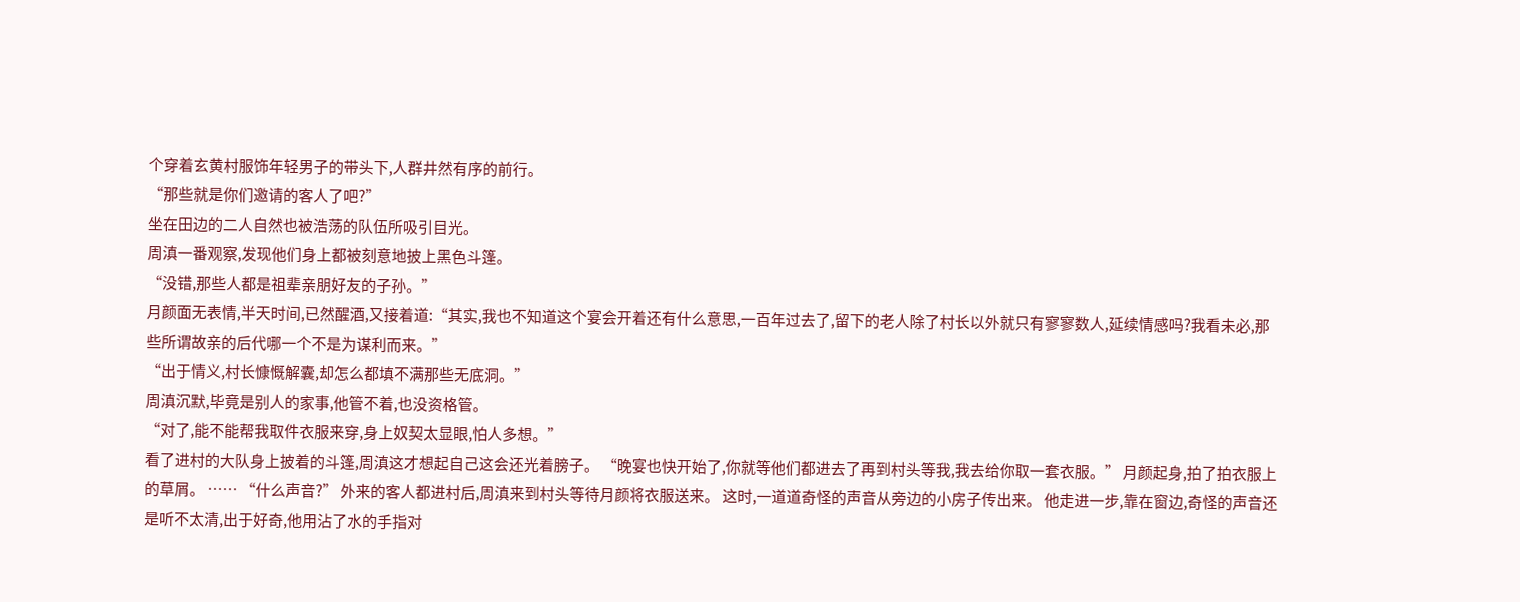个穿着玄黄村服饰年轻男子的带头下,人群井然有序的前行。
“那些就是你们邀请的客人了吧?”
坐在田边的二人自然也被浩荡的队伍所吸引目光。
周滇一番观察,发现他们身上都被刻意地披上黑色斗篷。
“没错,那些人都是祖辈亲朋好友的子孙。”
月颜面无表情,半天时间,已然醒酒,又接着道:“其实,我也不知道这个宴会开着还有什么意思,一百年过去了,留下的老人除了村长以外就只有寥寥数人,延续情感吗?我看未必,那些所谓故亲的后代哪一个不是为谋利而来。”
“出于情义,村长慷慨解囊,却怎么都填不满那些无底洞。”
周滇沉默,毕竟是别人的家事,他管不着,也没资格管。
“对了,能不能帮我取件衣服来穿,身上奴契太显眼,怕人多想。”
看了进村的大队身上披着的斗篷,周滇这才想起自己这会还光着膀子。 “晚宴也快开始了,你就等他们都进去了再到村头等我,我去给你取一套衣服。” 月颜起身,拍了拍衣服上的草屑。 …… “什么声音?” 外来的客人都进村后,周滇来到村头等待月颜将衣服送来。 这时,一道道奇怪的声音从旁边的小房子传出来。 他走进一步,靠在窗边,奇怪的声音还是听不太清,出于好奇,他用沾了水的手指对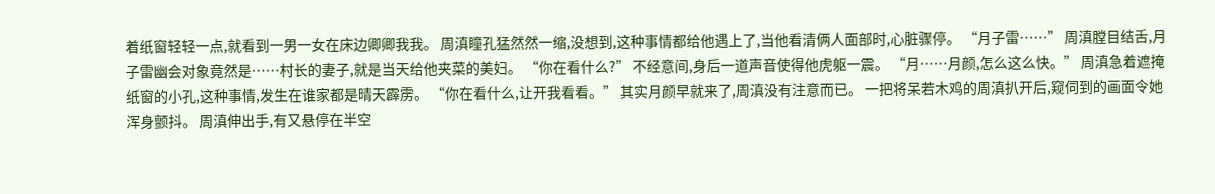着纸窗轻轻一点,就看到一男一女在床边卿卿我我。 周滇瞳孔猛然然一缩,没想到,这种事情都给他遇上了,当他看清俩人面部时,心脏骤停。 “月子雷……” 周滇膛目结舌,月子雷幽会对象竟然是……村长的妻子,就是当天给他夹菜的美妇。 “你在看什么?” 不经意间,身后一道声音使得他虎躯一震。 “月……月颜,怎么这么快。” 周滇急着遮掩纸窗的小孔,这种事情,发生在谁家都是晴天霹雳。 “你在看什么,让开我看看。” 其实月颜早就来了,周滇没有注意而已。 一把将呆若木鸡的周滇扒开后,窥伺到的画面令她浑身颤抖。 周滇伸出手,有又悬停在半空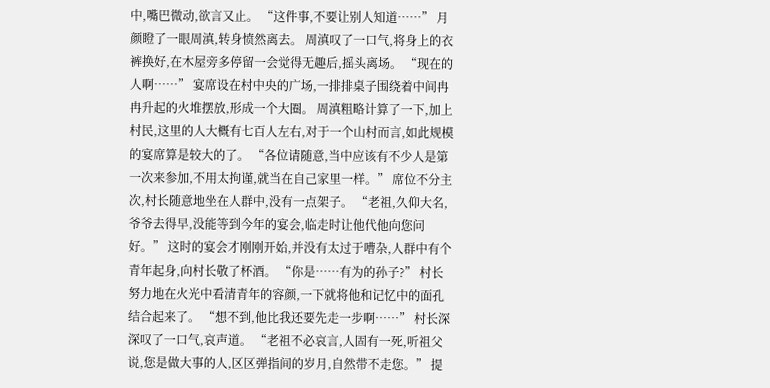中,嘴巴微动,欲言又止。 “这件事,不要让别人知道……” 月颜瞪了一眼周滇,转身愤然离去。 周滇叹了一口气,将身上的衣裤换好,在木屋旁多停留一会觉得无趣后,摇头离场。 “现在的人啊……” 宴席设在村中央的广场,一排排桌子围绕着中间冉冉升起的火堆摆放,形成一个大圈。 周滇粗略计算了一下,加上村民,这里的人大概有七百人左右,对于一个山村而言,如此规模的宴席算是较大的了。 “各位请随意,当中应该有不少人是第一次来参加,不用太拘谨,就当在自己家里一样。” 席位不分主次,村长随意地坐在人群中,没有一点架子。 “老祖,久仰大名,爷爷去得早,没能等到今年的宴会,临走时让他代他向您问好。” 这时的宴会才刚刚开始,并没有太过于嘈杂,人群中有个青年起身,向村长敬了杯酒。 “你是……有为的孙子?” 村长努力地在火光中看清青年的容颜,一下就将他和记忆中的面孔结合起来了。 “想不到,他比我还要先走一步啊……” 村长深深叹了一口气,哀声道。 “老祖不必哀言,人固有一死,听祖父说,您是做大事的人,区区弹指间的岁月,自然带不走您。” 提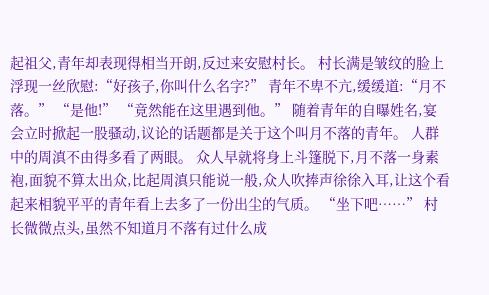起祖父,青年却表现得相当开朗,反过来安慰村长。 村长满是皱纹的脸上浮现一丝欣慰:“好孩子,你叫什么名字?” 青年不卑不亢,缓缓道:“月不落。” “是他!” “竟然能在这里遇到他。” 随着青年的自曝姓名,宴会立时掀起一股骚动,议论的话题都是关于这个叫月不落的青年。 人群中的周滇不由得多看了两眼。 众人早就将身上斗篷脱下,月不落一身素袍,面貌不算太出众,比起周滇只能说一般,众人吹捧声徐徐入耳,让这个看起来相貌平平的青年看上去多了一份出尘的气质。 “坐下吧……” 村长微微点头,虽然不知道月不落有过什么成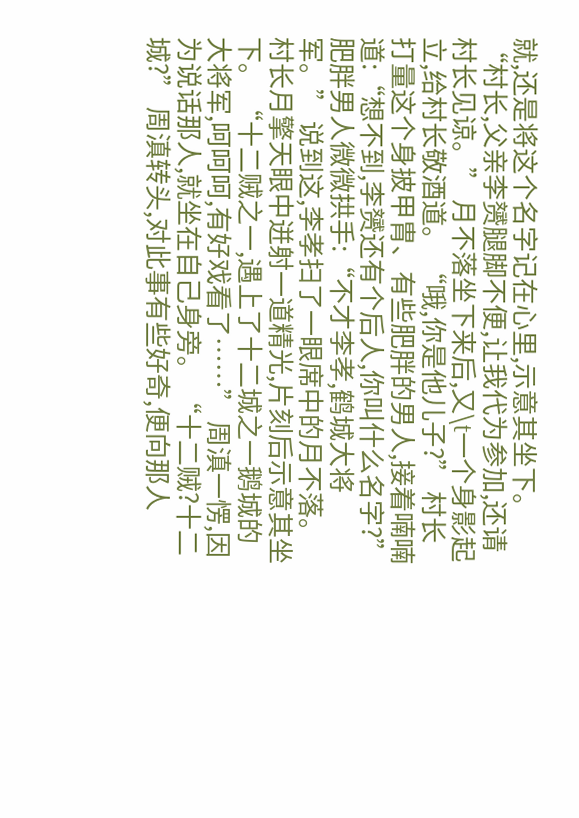就,还是将这个名字记在心里,示意其坐下。 “村长,父亲李赟腿脚不便,让我代为参加,还请村长见谅。” 月不落坐下来后,又\t一个身影起立,给村长敬酒道。 “哦,你是他儿子?” 村长打量这个身披甲胄、有些肥胖的男人,接着喃喃道:“想不到,李赟还有个后人,你叫什么名字?” 肥胖男人微微拱手:“不才李孝,鹤城大将军。” 说到这,李孝扫了一眼席中的月不落。 村长月擎天眼中迸射一道精光,片刻后示意其坐下。 “十二贼之一,遇上了十二城之一鹅城的大将军,呵呵呵,有好戏看了……” 周滇一愣,因为说话那人,就坐在自己身旁。 “十二贼?十二城?” 周滇转头,对此事有些好奇,便向那人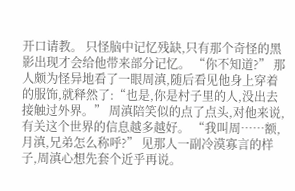开口请教。 只怪脑中记忆残缺,只有那个奇怪的黑影出现才会给他带来部分记忆。 “你不知道?” 那人颇为怪异地看了一眼周滇,随后看见他身上穿着的服饰,就释然了:“也是,你是村子里的人,没出去接触过外界。” 周滇陪笑似的点了点头,对他来说,有关这个世界的信息越多越好。 “我叫周……额,月滇,兄弟怎么称呼?” 见那人一副冷漠寡言的样子,周滇心想先套个近乎再说。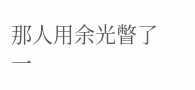那人用余光瞥了一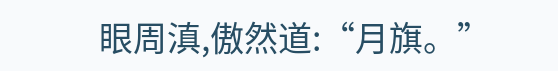眼周滇,傲然道:“月旗。”